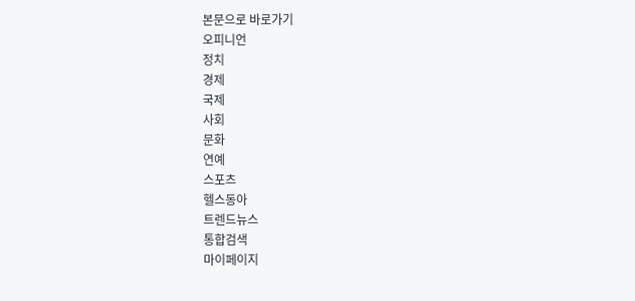본문으로 바로가기
오피니언
정치
경제
국제
사회
문화
연예
스포츠
헬스동아
트렌드뉴스
통합검색
마이페이지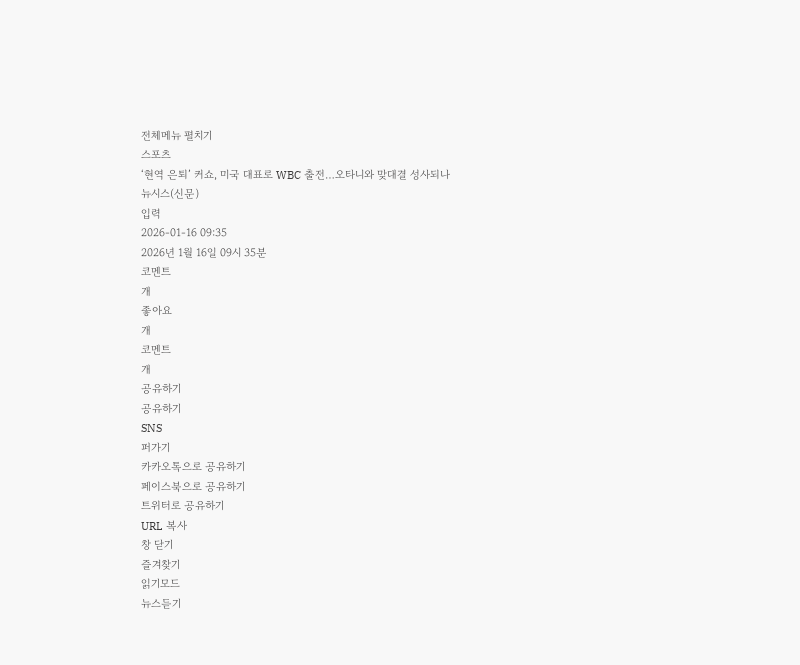전체메뉴 펼치기
스포츠
‘현역 은퇴’ 커쇼, 미국 대표로 WBC 출전…오타니와 맞대결 성사되나
뉴시스(신문)
입력
2026-01-16 09:35
2026년 1월 16일 09시 35분
코멘트
개
좋아요
개
코멘트
개
공유하기
공유하기
SNS
퍼가기
카카오톡으로 공유하기
페이스북으로 공유하기
트위터로 공유하기
URL 복사
창 닫기
즐겨찾기
읽기모드
뉴스듣기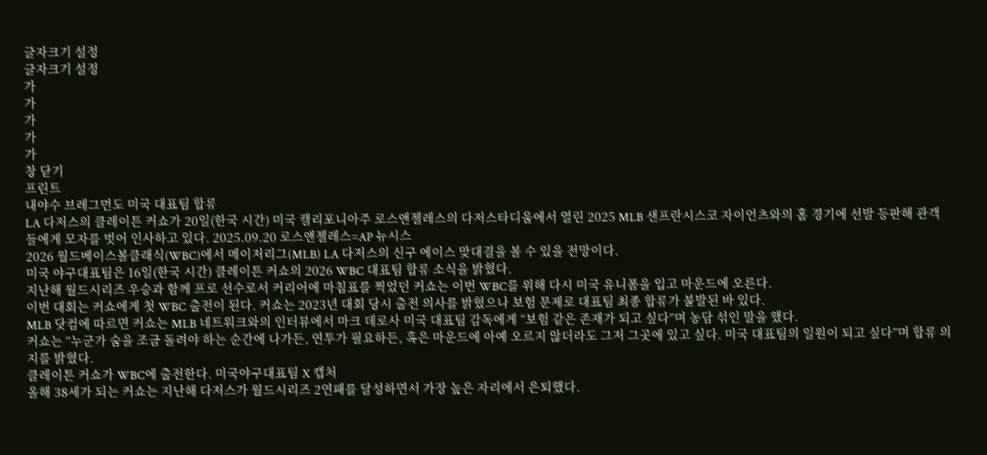글자크기 설정
글자크기 설정
가
가
가
가
가
창 닫기
프린트
내야수 브레그먼도 미국 대표팀 합류
LA 다저스의 클레이튼 커쇼가 20일(한국 시간) 미국 캘리포니아주 로스앤젤레스의 다저스타디움에서 열린 2025 MLB 샌프란시스코 자이언츠와의 홈 경기에 선발 등판해 관객들에게 모자를 벗어 인사하고 있다. 2025.09.20 로스앤젤레스=AP 뉴시스
2026 월드베이스볼클래식(WBC)에서 메이저리그(MLB) LA 다저스의 신구 에이스 맞대결을 볼 수 있을 전망이다.
미국 야구대표팀은 16일(한국 시간) 클레이튼 커쇼의 2026 WBC 대표팀 합류 소식을 밝혔다.
지난해 월드시리즈 우승과 함께 프로 선수로서 커리어에 마침표를 찍었던 커쇼는 이번 WBC를 위해 다시 미국 유니폼을 입고 마운드에 오른다.
이번 대회는 커쇼에게 첫 WBC 출전이 된다. 커쇼는 2023년 대회 당시 출전 의사를 밝혔으나 보험 문제로 대표팀 최종 합류가 불발된 바 있다.
MLB 닷컴에 따르면 커쇼는 MLB 네트워크와의 인터뷰에서 마크 데로사 미국 대표팀 감독에게 “보험 같은 존재가 되고 싶다”며 농담 섞인 말을 했다.
커쇼는 “누군가 숨을 조금 돌려야 하는 순간에 나가든, 연투가 필요하든, 혹은 마운드에 아예 오르지 않더라도 그저 그곳에 있고 싶다. 미국 대표팀의 일원이 되고 싶다”며 합류 의지를 밝혔다.
클레이튼 커쇼가 WBC에 출전한다. 미국야구대표팀 X 캡처
올해 38세가 되는 커쇼는 지난해 다저스가 월드시리즈 2연패를 달성하면서 가장 높은 자리에서 은퇴했다.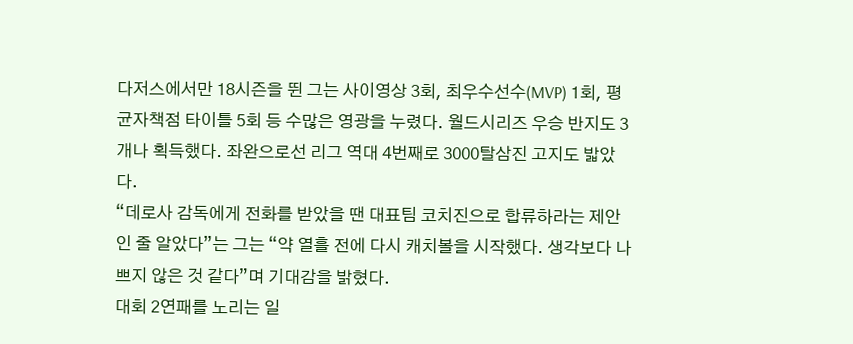다저스에서만 18시즌을 뛴 그는 사이영상 3회, 최우수선수(MVP) 1회, 평균자책점 타이틀 5회 등 수많은 영광을 누렸다. 월드시리즈 우승 반지도 3개나 획득했다. 좌완으로선 리그 역대 4번째로 3000탈삼진 고지도 밟았다.
“데로사 감독에게 전화를 받았을 땐 대표팀 코치진으로 합류하라는 제안인 줄 알았다”는 그는 “약 열흘 전에 다시 캐치볼을 시작했다. 생각보다 나쁘지 않은 것 같다”며 기대감을 밝혔다.
대회 2연패를 노리는 일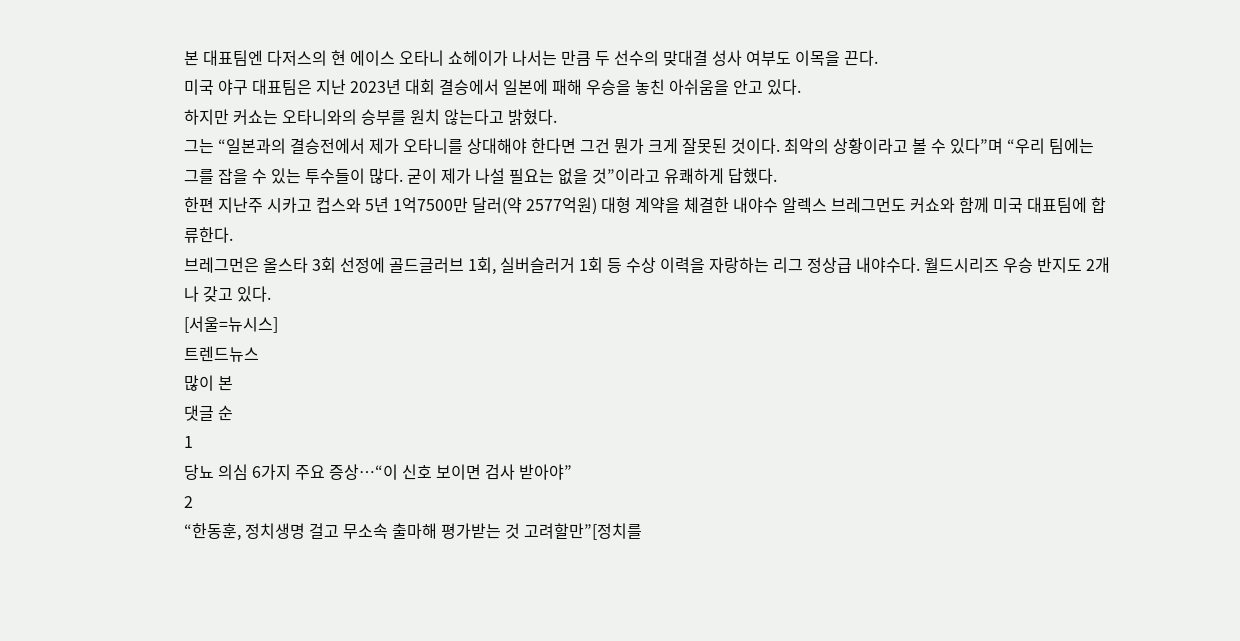본 대표팀엔 다저스의 현 에이스 오타니 쇼헤이가 나서는 만큼 두 선수의 맞대결 성사 여부도 이목을 끈다.
미국 야구 대표팀은 지난 2023년 대회 결승에서 일본에 패해 우승을 놓친 아쉬움을 안고 있다.
하지만 커쇼는 오타니와의 승부를 원치 않는다고 밝혔다.
그는 “일본과의 결승전에서 제가 오타니를 상대해야 한다면 그건 뭔가 크게 잘못된 것이다. 최악의 상황이라고 볼 수 있다”며 “우리 팀에는 그를 잡을 수 있는 투수들이 많다. 굳이 제가 나설 필요는 없을 것”이라고 유쾌하게 답했다.
한편 지난주 시카고 컵스와 5년 1억7500만 달러(약 2577억원) 대형 계약을 체결한 내야수 알렉스 브레그먼도 커쇼와 함께 미국 대표팀에 합류한다.
브레그먼은 올스타 3회 선정에 골드글러브 1회, 실버슬러거 1회 등 수상 이력을 자랑하는 리그 정상급 내야수다. 월드시리즈 우승 반지도 2개나 갖고 있다.
[서울=뉴시스]
트렌드뉴스
많이 본
댓글 순
1
당뇨 의심 6가지 주요 증상…“이 신호 보이면 검사 받아야”
2
“한동훈, 정치생명 걸고 무소속 출마해 평가받는 것 고려할만”[정치를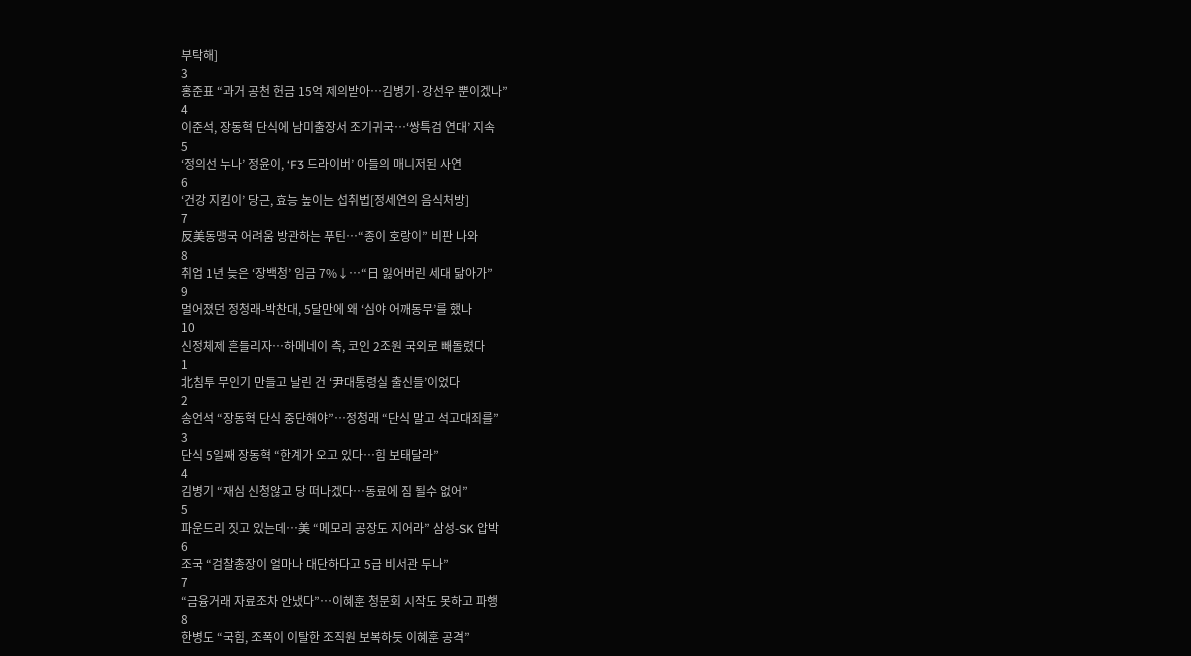부탁해]
3
홍준표 “과거 공천 헌금 15억 제의받아…김병기·강선우 뿐이겠나”
4
이준석, 장동혁 단식에 남미출장서 조기귀국…‘쌍특검 연대’ 지속
5
‘정의선 누나’ 정윤이, ‘F3 드라이버’ 아들의 매니저된 사연
6
‘건강 지킴이’ 당근, 효능 높이는 섭취법[정세연의 음식처방]
7
反美동맹국 어려움 방관하는 푸틴…“종이 호랑이” 비판 나와
8
취업 1년 늦은 ‘장백청’ 임금 7%↓…“日 잃어버린 세대 닮아가”
9
멀어졌던 정청래-박찬대, 5달만에 왜 ‘심야 어깨동무’를 했나
10
신정체제 흔들리자…하메네이 측, 코인 2조원 국외로 빼돌렸다
1
北침투 무인기 만들고 날린 건 ‘尹대통령실 출신들’이었다
2
송언석 “장동혁 단식 중단해야”…정청래 “단식 말고 석고대죄를”
3
단식 5일째 장동혁 “한계가 오고 있다…힘 보태달라”
4
김병기 “재심 신청않고 당 떠나겠다…동료에 짐 될수 없어”
5
파운드리 짓고 있는데…美 “메모리 공장도 지어라” 삼성-SK 압박
6
조국 “검찰총장이 얼마나 대단하다고 5급 비서관 두나”
7
“금융거래 자료조차 안냈다”…이혜훈 청문회 시작도 못하고 파행
8
한병도 “국힘, 조폭이 이탈한 조직원 보복하듯 이혜훈 공격”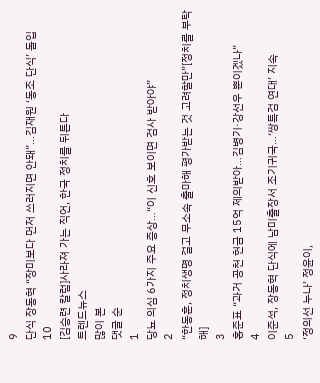9
단식 장동혁 “장미보다 먼저 쓰러지면 안돼”…김재원 ‘동조 단식’ 돌입
10
[김승련 칼럼]사라져 가는 직언, 한국 정치를 뒤튼다
트렌드뉴스
많이 본
댓글 순
1
당뇨 의심 6가지 주요 증상…“이 신호 보이면 검사 받아야”
2
“한동훈, 정치생명 걸고 무소속 출마해 평가받는 것 고려할만”[정치를 부탁해]
3
홍준표 “과거 공천 헌금 15억 제의받아…김병기·강선우 뿐이겠나”
4
이준석, 장동혁 단식에 남미출장서 조기귀국…‘쌍특검 연대’ 지속
5
‘정의선 누나’ 정윤이,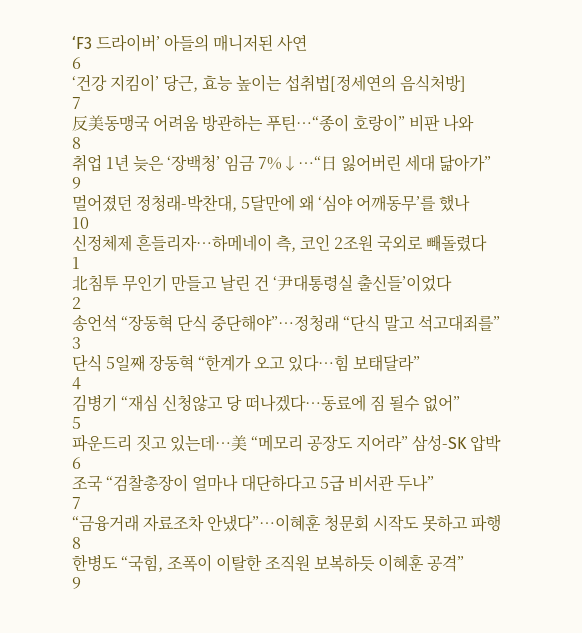‘F3 드라이버’ 아들의 매니저된 사연
6
‘건강 지킴이’ 당근, 효능 높이는 섭취법[정세연의 음식처방]
7
反美동맹국 어려움 방관하는 푸틴…“종이 호랑이” 비판 나와
8
취업 1년 늦은 ‘장백청’ 임금 7%↓…“日 잃어버린 세대 닮아가”
9
멀어졌던 정청래-박찬대, 5달만에 왜 ‘심야 어깨동무’를 했나
10
신정체제 흔들리자…하메네이 측, 코인 2조원 국외로 빼돌렸다
1
北침투 무인기 만들고 날린 건 ‘尹대통령실 출신들’이었다
2
송언석 “장동혁 단식 중단해야”…정청래 “단식 말고 석고대죄를”
3
단식 5일째 장동혁 “한계가 오고 있다…힘 보태달라”
4
김병기 “재심 신청않고 당 떠나겠다…동료에 짐 될수 없어”
5
파운드리 짓고 있는데…美 “메모리 공장도 지어라” 삼성-SK 압박
6
조국 “검찰총장이 얼마나 대단하다고 5급 비서관 두나”
7
“금융거래 자료조차 안냈다”…이혜훈 청문회 시작도 못하고 파행
8
한병도 “국힘, 조폭이 이탈한 조직원 보복하듯 이혜훈 공격”
9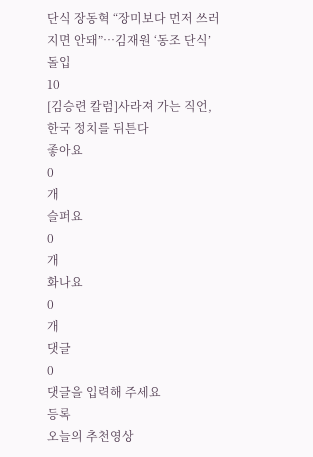단식 장동혁 “장미보다 먼저 쓰러지면 안돼”…김재원 ‘동조 단식’ 돌입
10
[김승련 칼럼]사라져 가는 직언, 한국 정치를 뒤튼다
좋아요
0
개
슬퍼요
0
개
화나요
0
개
댓글
0
댓글을 입력해 주세요
등록
오늘의 추천영상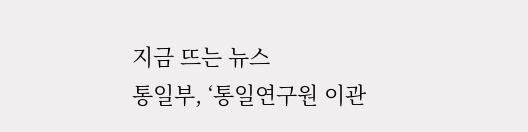지금 뜨는 뉴스
통일부, ‘통일연구원 이관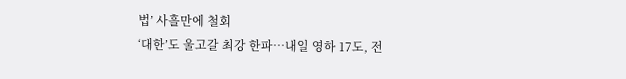법’ 사흘만에 철회
‘대한’도 울고갈 최강 한파…내일 영하 17도, 전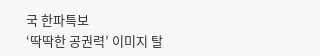국 한파특보
‘딱딱한 공권력’ 이미지 탈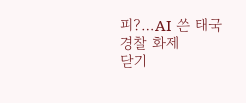피?…AI 쓴 태국 경찰 화제
닫기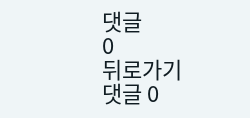댓글
0
뒤로가기
댓글 0